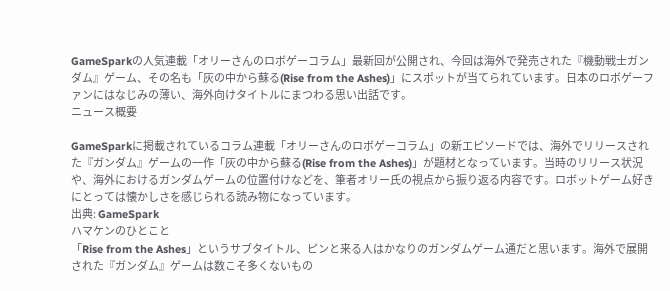GameSparkの人気連載「オリーさんのロボゲーコラム」最新回が公開され、今回は海外で発売された『機動戦士ガンダム』ゲーム、その名も「灰の中から蘇る(Rise from the Ashes)」にスポットが当てられています。日本のロボゲーファンにはなじみの薄い、海外向けタイトルにまつわる思い出話です。
ニュース概要

GameSparkに掲載されているコラム連載「オリーさんのロボゲーコラム」の新エピソードでは、海外でリリースされた『ガンダム』ゲームの一作「灰の中から蘇る(Rise from the Ashes)」が題材となっています。当時のリリース状況や、海外におけるガンダムゲームの位置付けなどを、筆者オリー氏の視点から振り返る内容です。ロボットゲーム好きにとっては懐かしさを感じられる読み物になっています。
出典: GameSpark
ハマケンのひとこと
「Rise from the Ashes」というサブタイトル、ピンと来る人はかなりのガンダムゲーム通だと思います。海外で展開された『ガンダム』ゲームは数こそ多くないもの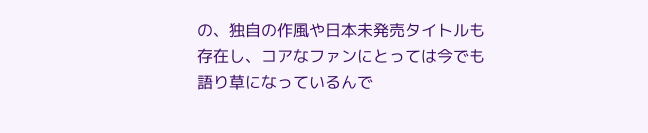の、独自の作風や日本未発売タイトルも存在し、コアなファンにとっては今でも語り草になっているんで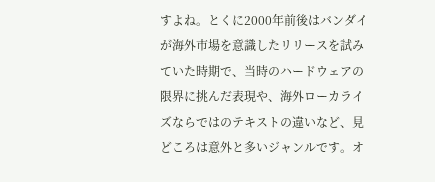すよね。とくに2000年前後はバンダイが海外市場を意識したリリースを試みていた時期で、当時のハードウェアの限界に挑んだ表現や、海外ローカライズならではのテキストの違いなど、見どころは意外と多いジャンルです。オ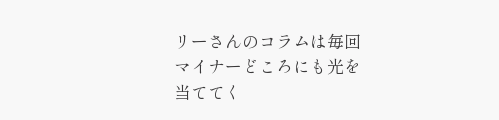リーさんのコラムは毎回マイナーどころにも光を当ててく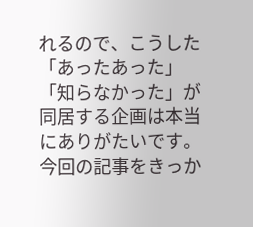れるので、こうした「あったあった」「知らなかった」が同居する企画は本当にありがたいです。今回の記事をきっか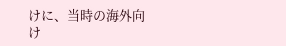けに、当時の海外向け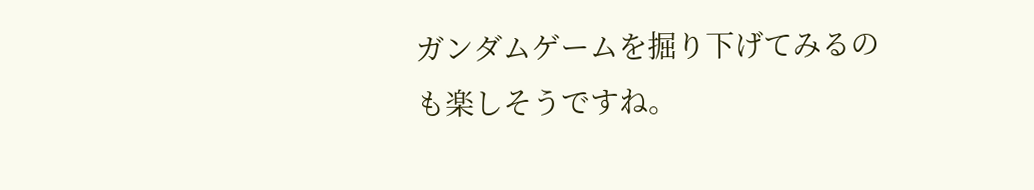ガンダムゲームを掘り下げてみるのも楽しそうですね。